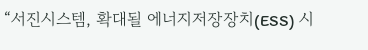“서진시스템, 확대될 에너지저장장치(ESS) 시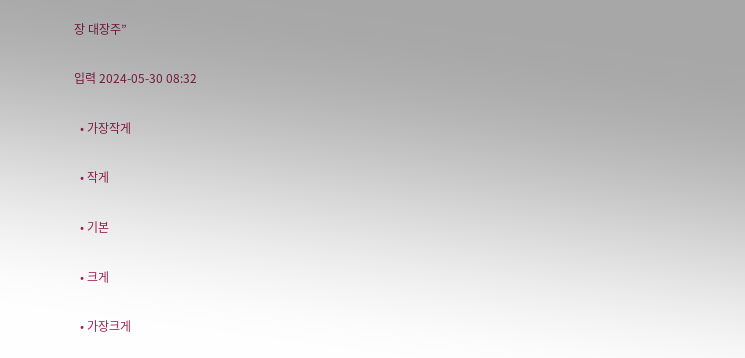장 대장주”

입력 2024-05-30 08:32

  • 가장작게

  • 작게

  • 기본

  • 크게

  • 가장크게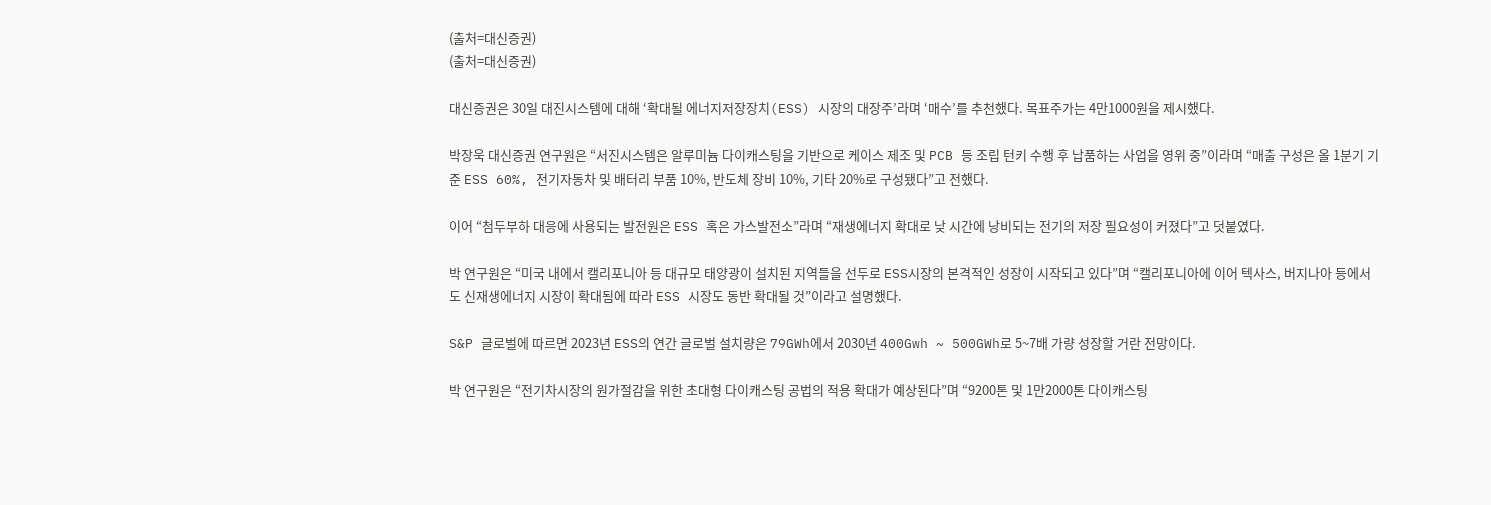(출처=대신증권)
(출처=대신증권)

대신증권은 30일 대진시스템에 대해 ‘확대될 에너지저장장치(ESS) 시장의 대장주’라며 ‘매수’를 추천했다. 목표주가는 4만1000원을 제시했다.

박장욱 대신증권 연구원은 “서진시스템은 알루미늄 다이캐스팅을 기반으로 케이스 제조 및 PCB 등 조립 턴키 수행 후 납품하는 사업을 영위 중”이라며 “매출 구성은 올 1분기 기준 ESS 60%, 전기자동차 및 배터리 부품 10%, 반도체 장비 10%, 기타 20%로 구성됐다”고 전했다.

이어 “첨두부하 대응에 사용되는 발전원은 ESS 혹은 가스발전소”라며 “재생에너지 확대로 낮 시간에 낭비되는 전기의 저장 필요성이 커졌다”고 덧붙였다.

박 연구원은 “미국 내에서 캘리포니아 등 대규모 태양광이 설치된 지역들을 선두로 ESS시장의 본격적인 성장이 시작되고 있다”며 “캘리포니아에 이어 텍사스, 버지나아 등에서도 신재생에너지 시장이 확대됨에 따라 ESS 시장도 동반 확대될 것”이라고 설명했다.

S&P 글로벌에 따르면 2023년 ESS의 연간 글로벌 설치량은 79GWh에서 2030년 400Gwh ~ 500GWh로 5~7배 가량 성장할 거란 전망이다.

박 연구원은 “전기차시장의 원가절감을 위한 초대형 다이캐스팅 공법의 적용 확대가 예상된다”며 “9200톤 및 1만2000톤 다이캐스팅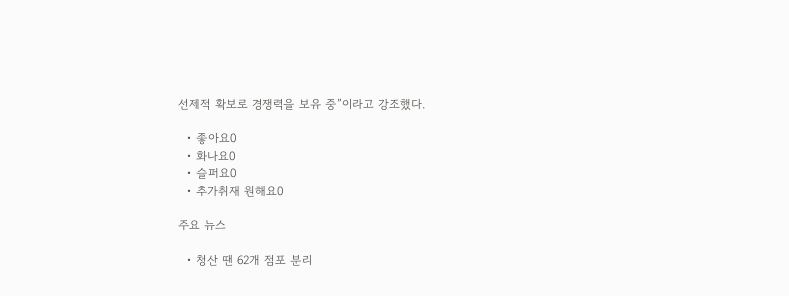선제적 확보로 경쟁력을 보유 중”이라고 강조했다.

  • 좋아요0
  • 화나요0
  • 슬퍼요0
  • 추가취재 원해요0

주요 뉴스

  • 청산 땐 62개 점포 분리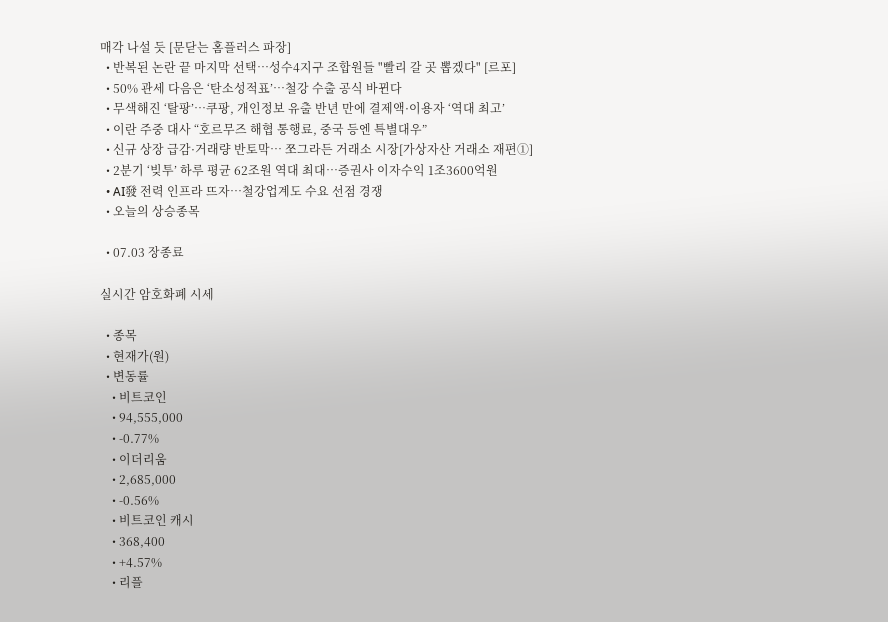매각 나설 듯 [문닫는 홈플러스 파장]
  • 반복된 논란 끝 마지막 선택⋯성수4지구 조합원들 "빨리 갈 곳 뽑겠다" [르포]
  • 50% 관세 다음은 ‘탄소성적표’…철강 수출 공식 바뀐다
  • 무색해진 ‘탈팡’…쿠팡, 개인정보 유출 반년 만에 결제액·이용자 ‘역대 최고’
  • 이란 주중 대사 “호르무즈 해협 통행료, 중국 등엔 특별대우”
  • 신규 상장 급감·거래량 반토막… 쪼그라든 거래소 시장[가상자산 거래소 재편①]
  • 2분기 ‘빚투’ 하루 평균 62조원 역대 최대…증권사 이자수익 1조3600억원
  • AI發 전력 인프라 뜨자…철강업계도 수요 선점 경쟁
  • 오늘의 상승종목

  • 07.03 장종료

실시간 암호화폐 시세

  • 종목
  • 현재가(원)
  • 변동률
    • 비트코인
    • 94,555,000
    • -0.77%
    • 이더리움
    • 2,685,000
    • -0.56%
    • 비트코인 캐시
    • 368,400
    • +4.57%
    • 리플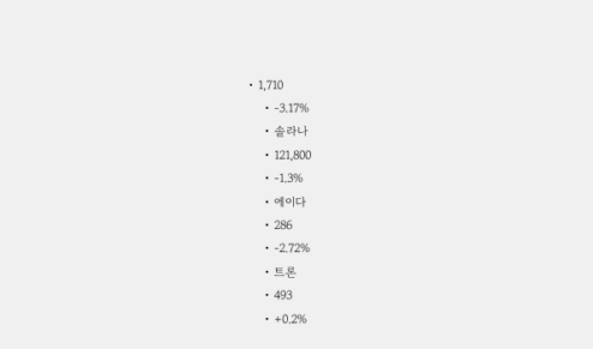• 1,710
    • -3.17%
    • 솔라나
    • 121,800
    • -1.3%
    • 에이다
    • 286
    • -2.72%
    • 트론
    • 493
    • +0.2%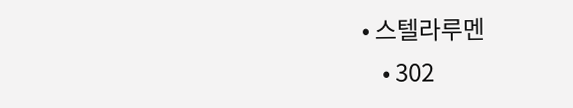• 스텔라루멘
    • 302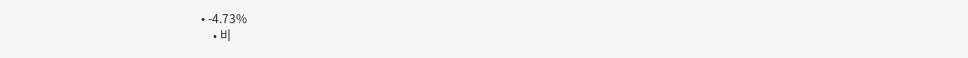• -4.73%
    • 비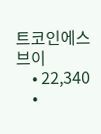트코인에스브이
    • 22,340
    •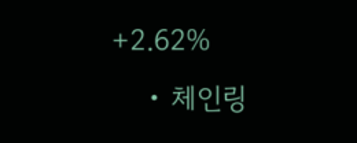+2.62%
    • 체인링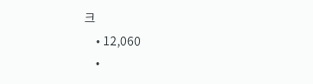크
    • 12,060
    •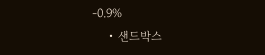-0.9%
    • 샌드박스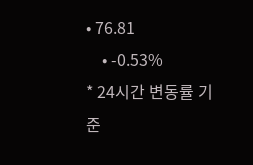• 76.81
    • -0.53%
* 24시간 변동률 기준